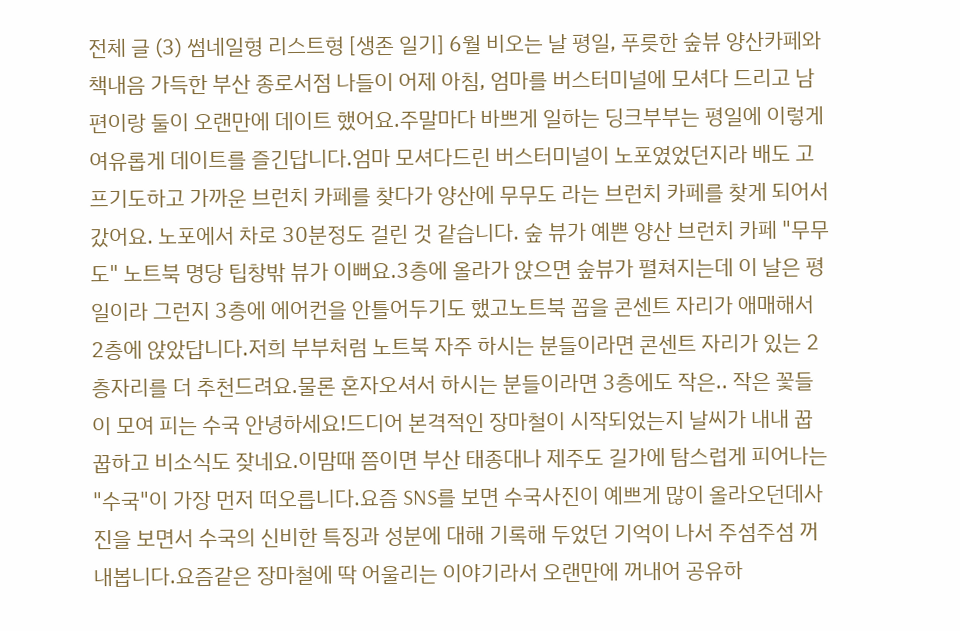전체 글 (3) 썸네일형 리스트형 [생존 일기] 6월 비오는 날 평일, 푸릇한 숲뷰 양산카페와 책내음 가득한 부산 종로서점 나들이 어제 아침, 엄마를 버스터미널에 모셔다 드리고 남편이랑 둘이 오랜만에 데이트 했어요.주말마다 바쁘게 일하는 딩크부부는 평일에 이렇게 여유롭게 데이트를 즐긴답니다.엄마 모셔다드린 버스터미널이 노포였었던지라 배도 고프기도하고 가까운 브런치 카페를 찾다가 양산에 무무도 라는 브런치 카페를 찾게 되어서 갔어요. 노포에서 차로 30분정도 걸린 것 같습니다. 숲 뷰가 예쁜 양산 브런치 카페 "무무도" 노트북 명당 팁창밖 뷰가 이뻐요.3층에 올라가 앉으면 숲뷰가 펼쳐지는데 이 날은 평일이라 그런지 3층에 에어컨을 안틀어두기도 했고노트북 꼽을 콘센트 자리가 애매해서 2층에 앉았답니다.저희 부부처럼 노트북 자주 하시는 분들이라면 콘센트 자리가 있는 2층자리를 더 추천드려요.물론 혼자오셔서 하시는 분들이라면 3층에도 작은.. 작은 꽃들이 모여 피는 수국 안녕하세요!드디어 본격적인 장마철이 시작되었는지 날씨가 내내 꿉꿉하고 비소식도 잦네요.이맘때 쯤이면 부산 태종대나 제주도 길가에 탐스럽게 피어나는 "수국"이 가장 먼저 떠오릅니다.요즘 SNS를 보면 수국사진이 예쁘게 많이 올라오던데사진을 보면서 수국의 신비한 특징과 성분에 대해 기록해 두었던 기억이 나서 주섬주섬 꺼내봅니다.요즘같은 장마철에 딱 어울리는 이야기라서 오랜만에 꺼내어 공유하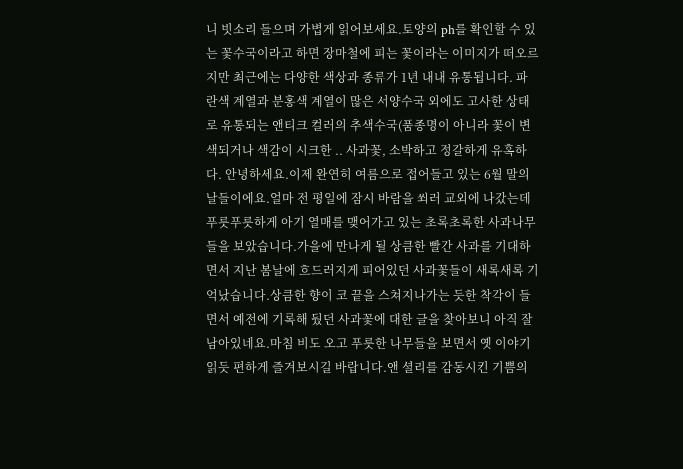니 빗소리 들으며 가볍게 읽어보세요.토양의 ph를 확인할 수 있는 꽃수국이라고 하면 장마철에 피는 꽃이라는 이미지가 떠오르지만 최근에는 다양한 색상과 종류가 1년 내내 유통됩니다. 파란색 계열과 분홍색 계열이 많은 서양수국 외에도 고사한 상태로 유통되는 앤티크 컬러의 추색수국(품종명이 아니라 꽃이 변색되거나 색감이 시크한 .. 사과꽃, 소박하고 정갈하게 유혹하다. 안녕하세요.이제 완연히 여름으로 접어들고 있는 6월 말의 날들이에요.얼마 전 평일에 잠시 바람을 쐬러 교외에 나갔는데 푸릇푸릇하게 아기 열매를 맺어가고 있는 초록초록한 사과나무들을 보았습니다.가을에 만나게 될 상큼한 빨간 사과를 기대하면서 지난 봄날에 흐드러지게 피어있던 사과꽃들이 새록새록 기억났습니다.상큼한 향이 코 끝을 스쳐지나가는 듯한 착각이 들면서 예전에 기록해 뒀던 사과꽃에 대한 글을 찾아보니 아직 잘 남아있네요.마침 비도 오고 푸릇한 나무들을 보면서 옛 이야기 읽듯 편하게 즐겨보시길 바랍니다.앤 셜리를 감동시킨 기쁨의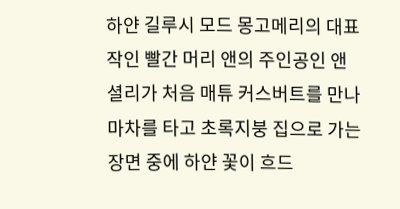하얀 길루시 모드 몽고메리의 대표작인 빨간 머리 앤의 주인공인 앤 셜리가 처음 매튜 커스버트를 만나 마차를 타고 초록지붕 집으로 가는 장면 중에 하얀 꽃이 흐드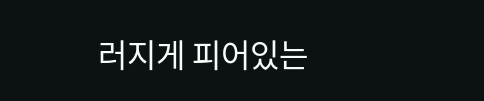러지게 피어있는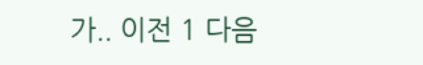가.. 이전 1 다음